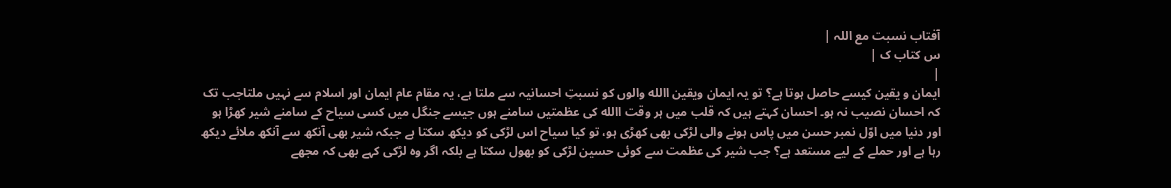آفتاب نسبت مع اللہ |
س کتاب ک |
|
ایمان و یقین کیسے حاصل ہوتا ہے؟ تو یہ ایمان ویقین االله والوں کو نسبتِ احسانیہ سے ملتا ہے، یہ مقام عام ایمان اور اسلام سے نہیں ملتاجب تک کہ احسان نصیب نہ ہو۔ احسان کہتے ہیں کہ قلب میں ہر وقت االله کی عظمتیں سامنے ہوں جیسے جنگل میں کسی سیاح کے سامنے شیر کھڑا ہو اور دنیا میں اوّل نمبر حسن میں پاس ہونے والی لڑکی بھی کھڑی ہو، تو کیا سیاح اس لڑکی کو دیکھ سکتا ہے جبکہ شیر بھی آنکھ سے آنکھ ملائے دیکھ رہا ہے اور حملے کے لیے مستعد ہے؟ جب شیر کی عظمت سے کوئی حسین لڑکی کو بھول سکتا ہے بلکہ اگر وہ لڑکی کہے بھی کہ مجھے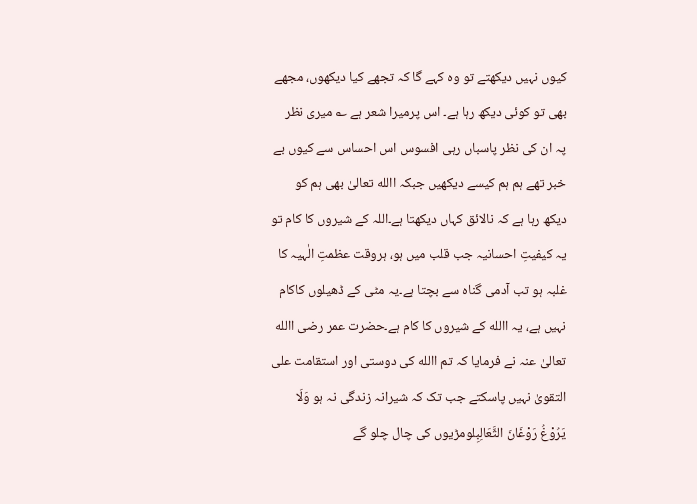کیوں نہیں دیکھتے تو وہ کہے گا کہ تجھے کیا دیکھوں، مجھے بھی تو کوئی دیکھ رہا ہے۔ اس پرمیرا شعر ہے ؎ میری نظر پہ ان کی نظر پاسباں رہی افسوس اس احساس سے کیوں بے خبر تھے ہم ہم کیسے دیکھیں جبکہ االله تعالیٰ بھی ہم کو دیکھ رہا ہے کہ نالائق کہاں دیکھتا ہے۔اللہ کے شیروں کا کام تو یہ کیفیتِ احسانیہ جب قلب میں ہو، ہروقت عظمتِ الٰہیہ کا غلبہ ہو تب آدمی گناہ سے بچتا ہے۔یہ مٹی کے ڈھیلوں کاکام نہیں ہے، یہ االله کے شیروں کا کام ہے۔حضرت عمر رضی االله تعالیٰ عنہ نے فرمایا کہ تم االله کی دوستی اور استقامت علی التقویٰ نہیں پاسکتے جب تک کہ شیرانہ زندگی نہ ہو وَلَا یَرُوْغُ رَوْغَانَ الثَّعَالِبِلومڑیوں کی چال چلو گے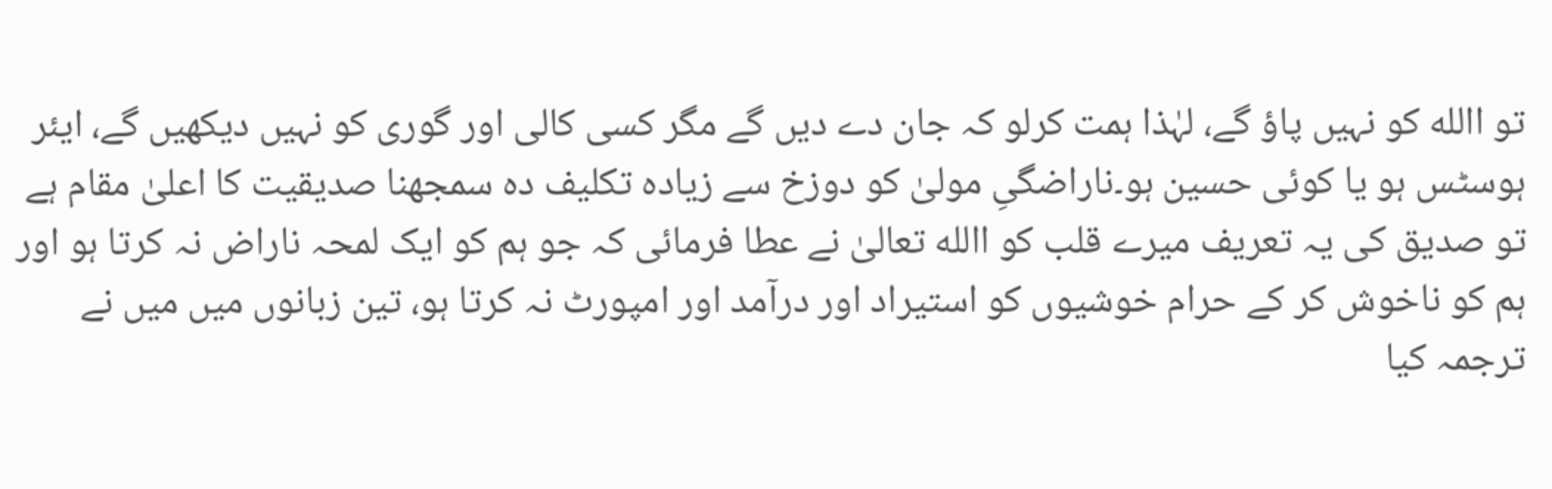تو االله کو نہیں پاؤ گے، لہٰذا ہمت کرلو کہ جان دے دیں گے مگر کسی کالی اور گوری کو نہیں دیکھیں گے، ایئر ہوسٹس ہو یا کوئی حسین ہو۔ناراضگیِ مولیٰ کو دوزخ سے زیادہ تکلیف دہ سمجھنا صدیقیت کا اعلیٰ مقام ہے تو صدیق کی یہ تعریف میرے قلب کو االله تعالیٰ نے عطا فرمائی کہ جو ہم کو ایک لمحہ ناراض نہ کرتا ہو اور ہم کو ناخوش کر کے حرام خوشیوں کو استیراد اور درآمد اور امپورٹ نہ کرتا ہو، تین زبانوں میں میں نے ترجمہ کیا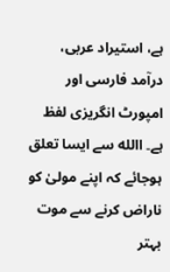ہے، استیراد عربی، درآمد فارسی اور امپورٹ انگریزی لفظ ہے۔ االله سے ایسا تعلق ہوجائے کہ اپنے مولیٰ کو ناراض کرنے سے موت بہتر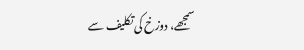سمجھے، دوزخ کی تکلیف سے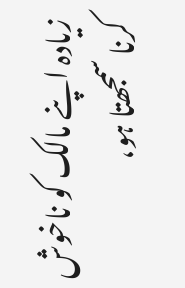زیادہ اپنے مالک کو ناخوش کرنا سمجھتا ہو،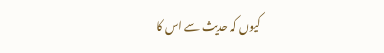کیوں کہ حدیث سے اس کا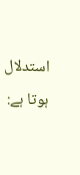استدلال ہوتا ہے: